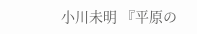小川未明 『平原の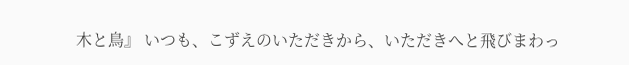木と鳥』 いつも、こずえのいただきから、いただきへと飛びまわっ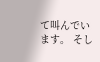て叫んでいます。 そし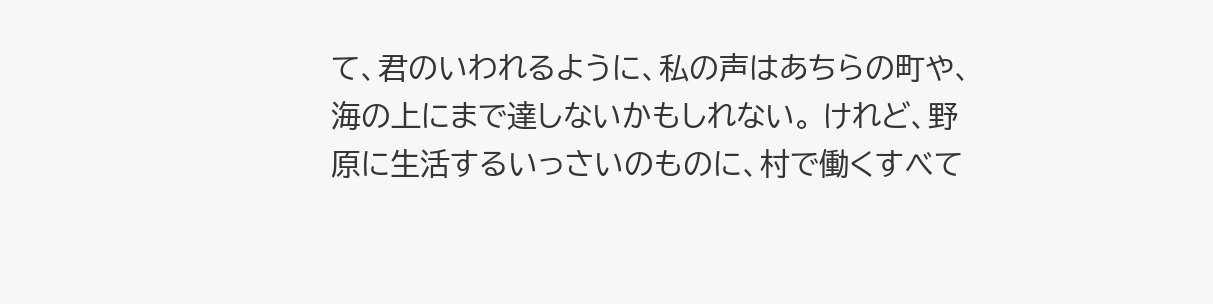て、君のいわれるように、私の声はあちらの町や、海の上にまで達しないかもしれない。 けれど、野原に生活するいっさいのものに、村で働くすべて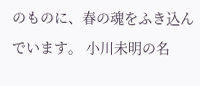のものに、春の魂をふき込んでいます。 小川未明の名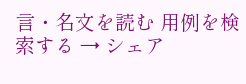言・名文を読む 用例を検索する → シェア